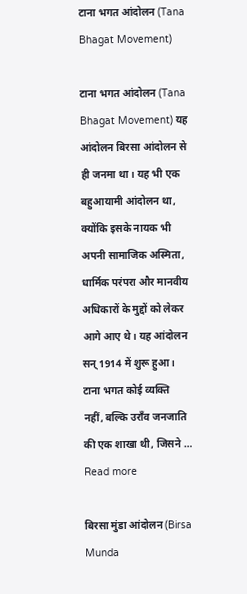टाना भगत आंदोलन (Tana Bhagat Movement)

टाना भगत आंदोलन (Tana Bhagat Movement) यह आंदोलन बिरसा आंदोलन से ही जनमा था। यह भी एक बहुआयामी आंदोलन था, क्योंकि इसके नायक भी अपनी सामाजिक अस्मिता, धार्मिक परंपरा और मानवीय अधिकारों के मुद्दों को लेकर आगे आए थे। यह आंदोलन सन् 1914 में शुरू हुआ। टाना भगत कोई व्यक्ति नहीं, बल्कि उराँव जनजाति की एक शाखा थी, जिसने … Read more

बिरसा मुंडा आंदोलन (Birsa Munda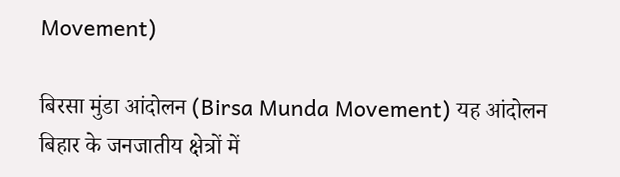Movement)

बिरसा मुंडा आंदोलन (Birsa Munda Movement) यह आंदोलन बिहार के जनजातीय क्षेत्रों में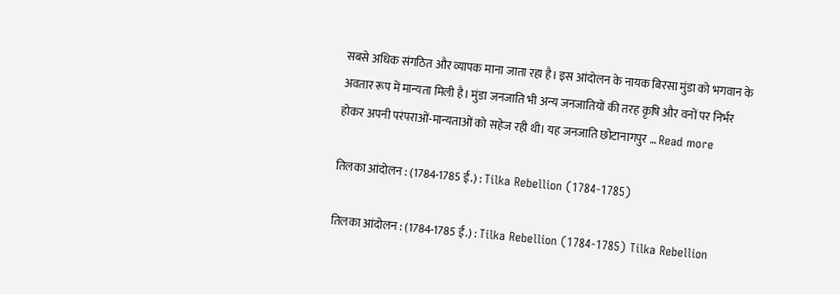सबसे अधिक संगठित और व्यापक माना जाता रहा है। इस आंदोलन के नायक बिरसा मुंडा को भगवान के अवतार रूप में मान्यता मिली है। मुंडा जनजाति भी अन्य जनजातियों की तरह कृषि और वनों पर निर्भर होकर अपनी परंपराओं-मान्यताओं को सहेज रही थी। यह जनजाति छोटानागपुर … Read more

तिलका आंदोलन : (1784-1785 ई.) : Tilka Rebellion (1784-1785)

तिलका आंदोलन : (1784-1785 ई.) : Tilka Rebellion (1784-1785) Tilka Rebellion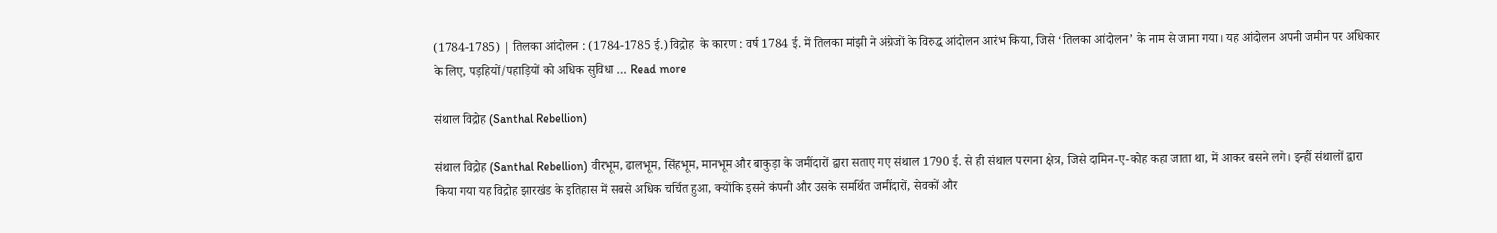(1784-1785) | तिलका आंदोलन : (1784-1785 ई.) विद्रोह  के कारण : वर्ष 1784 ई. में तिलका मांझी ने अंग्रेजों के विरुद्ध आंदोलन आरंभ किया, जिसे ‘तिलका आंदोलन’ के नाम से जाना गया। यह आंदोलन अपनी जमीन पर अधिकार के लिए, पड़हियों/पहाड़ियों को अधिक सुविधा … Read more

संथाल विद्रोह (Santhal Rebellion)

संथाल विद्रोह (Santhal Rebellion) वीरभूम, ढालभूम, सिंहभूम, मानभूम और बाकुड़ा के जमींदारों द्वारा सताए गए संथाल 1790 ई. से ही संथाल परगना क्षेत्र, जिसे दामिन-ए-कोह कहा जाता था, में आकर बसने लगे। इन्हीं संथालों द्वारा किया गया यह विद्रोह झारखंड के इतिहास में सबसे अधिक चर्चित हुआ, क्योंकि इसने कंपनी और उसके समर्थित जमींदारों, सेवकों और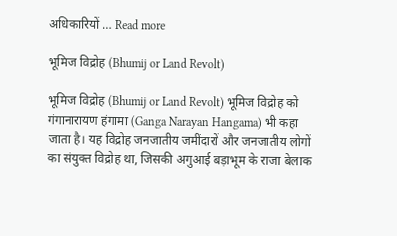अधिकारियों … Read more

भूमिज विद्रोह (Bhumij or Land Revolt)

भूमिज विद्रोह (Bhumij or Land Revolt) भूमिज विद्रोह को गंगानारायण हंगामा (Ganga Narayan Hangama) भी कहा जाता है। यह विद्रोह जनजातीय जमींदारों और जनजातीय लोगों का संयुक्त विद्रोह था, जिसकी अगुआई बड़ाभूम के राजा बेलाक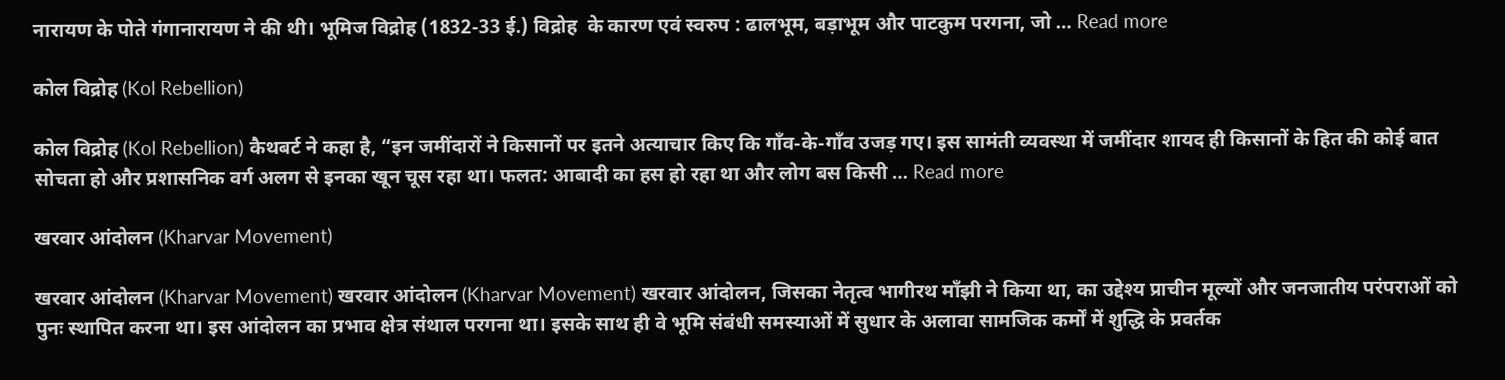नारायण के पोते गंगानारायण ने की थी। भूमिज विद्रोह (1832-33 ई.) विद्रोह  के कारण एवं स्वरुप : ढालभूम, बड़ाभूम और पाटकुम परगना, जो … Read more

कोल विद्रोह (Kol Rebellion)

कोल विद्रोह (Kol Rebellion) कैथबर्ट ने कहा है, “इन जमींदारों ने किसानों पर इतने अत्याचार किए कि गाँव-के-गाँव उजड़ गए। इस सामंती व्यवस्था में जमींदार शायद ही किसानों के हित की कोई बात सोचता हो और प्रशासनिक वर्ग अलग से इनका खून चूस रहा था। फलत: आबादी का हस हो रहा था और लोग बस किसी … Read more

खरवार आंदोलन (Kharvar Movement)

खरवार आंदोलन (Kharvar Movement) खरवार आंदोलन (Kharvar Movement) खरवार आंदोलन, जिसका नेतृत्व भागीरथ माँझी ने किया था, का उद्देश्य प्राचीन मूल्यों और जनजातीय परंपराओं को पुनः स्थापित करना था। इस आंदोलन का प्रभाव क्षेत्र संथाल परगना था। इसके साथ ही वे भूमि संबंधी समस्याओं में सुधार के अलावा सामजिक कर्मों में शुद्धि के प्रवर्तक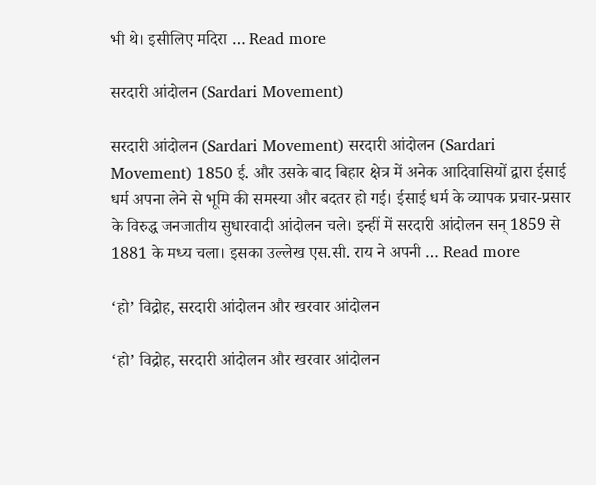भी थे। इसीलिए मदिरा … Read more

सरदारी आंदोलन (Sardari Movement)

सरदारी आंदोलन (Sardari Movement) सरदारी आंदोलन (Sardari Movement) 1850 ई. और उसके बाद बिहार क्षेत्र में अनेक आदिवासियों द्वारा ईसाई धर्म अपना लेने से भूमि की समस्या और बदतर हो गई। ईसाई धर्म के व्यापक प्रचार-प्रसार के विरुद्ध जनजातीय सुधारवादी आंदोलन चले। इन्हीं में सरदारी आंदोलन सन् 1859 से 1881 के मध्य चला। इसका उल्लेख एस.सी. राय ने अपनी … Read more

‘हो’ विद्रोह, सरदारी आंदोलन और खरवार आंदोलन

‘हो’ विद्रोह, सरदारी आंदोलन और खरवार आंदोलन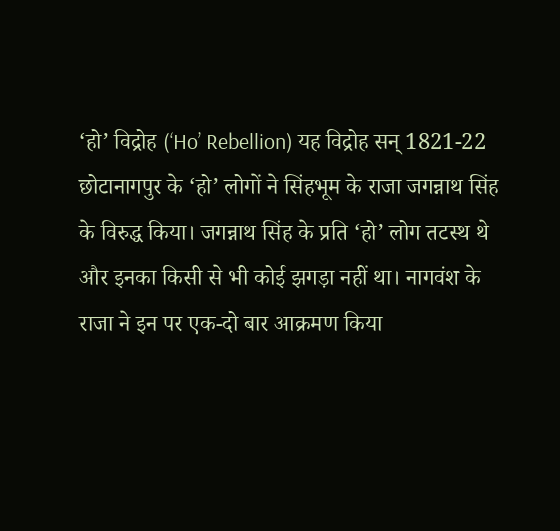‘हो’ विद्रोह (‘Ho’ Rebellion) यह विद्रोह सन् 1821-22 छोटानागपुर के ‘हो’ लोगों ने सिंहभूम के राजा जगन्नाथ सिंह के विरुद्ध किया। जगन्नाथ सिंह के प्रति ‘हो’ लोग तटस्थ थे और इनका किसी से भी कोई झगड़ा नहीं था। नागवंश के राजा ने इन पर एक-दो बार आक्रमण किया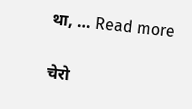था, … Read more

चेरो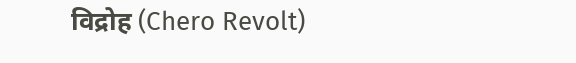विद्रोह (Chero Revolt)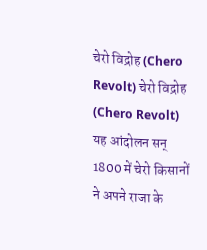चेरो विद्रोह (Chero Revolt) चेरो विद्रोह (Chero Revolt) यह आंदोलन सन् 1800 में चेरो किसानों ने अपने राजा के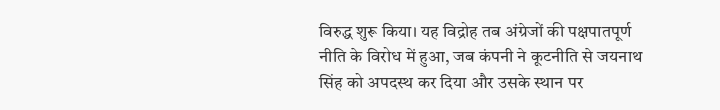विरुद्ध शुरू किया। यह विद्रोह तब अंग्रेजों की पक्षपातपूर्ण नीति के विरोध में हुआ, जब कंपनी ने कूटनीति से जयनाथ सिंह को अपदस्थ कर दिया और उसके स्थान पर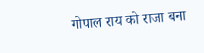गोपाल राय को राजा बना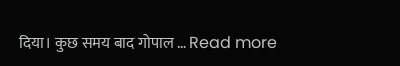दिया। कुछ समय बाद गोपाल … Read more